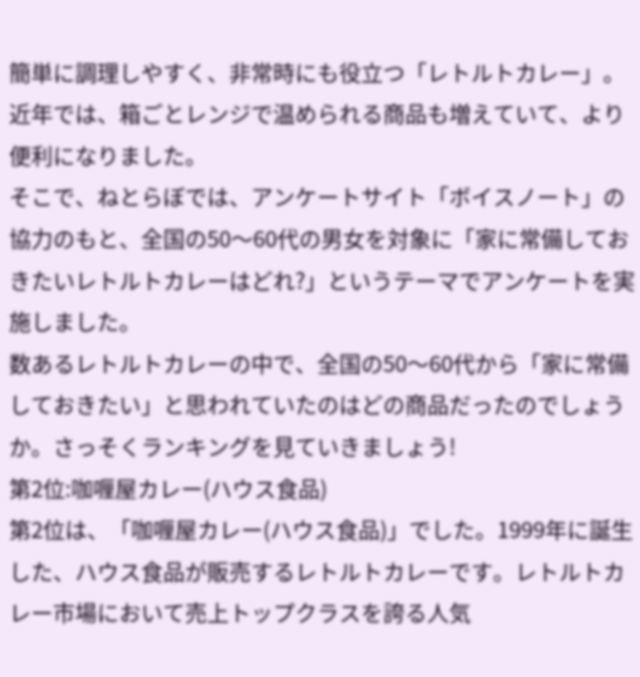簡単に調理しやすく、非常時にも役立つ「レトルトカレー」。近年では、箱ごとレンジで温められる商品も増えていて、より便利になりました。
そこで、ねとらぼでは、アンケートサイト「ボイスノート」の協力のもと、全国の50〜60代の男女を対象に「家に常備しておきたいレトルトカレーはどれ?」というテーマでアンケートを実施しました。
数あるレトルトカレーの中で、全国の50〜60代から「家に常備しておきたい」と思われていたのはどの商品だったのでしょうか。さっそくランキングを見ていきましょう!
第2位:咖喱屋カレー(ハウス食品)
第2位は、「咖喱屋カレー(ハウス食品)」でした。1999年に誕生した、ハウス食品が販売するレトルトカレーです。レトルトカレー市場において売上トップクラスを誇る人気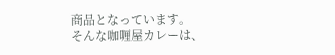商品となっています。
そんな咖喱屋カレーは、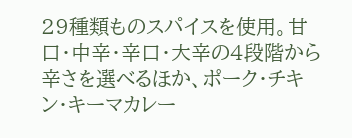29種類ものスパイスを使用。甘口・中辛・辛口・大辛の4段階から辛さを選べるほか、ポーク・チキン・キーマカレー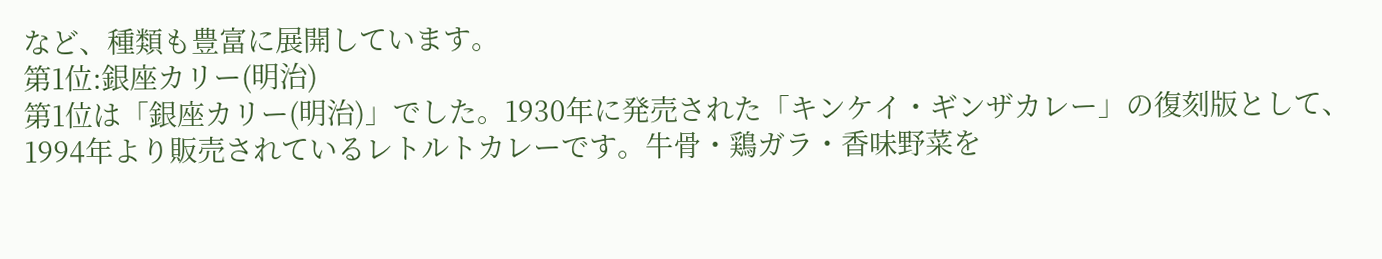など、種類も豊富に展開しています。
第1位:銀座カリー(明治)
第1位は「銀座カリー(明治)」でした。1930年に発売された「キンケイ・ギンザカレー」の復刻版として、1994年より販売されているレトルトカレーです。牛骨・鶏ガラ・香味野菜を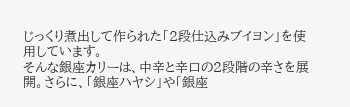じっくり煮出して作られた「2段仕込みブイヨン」を使用しています。
そんな銀座カリーは、中辛と辛口の2段階の辛さを展開。さらに、「銀座ハヤシ」や「銀座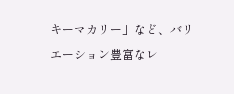キーマカリー」など、バリエーション豊富なレ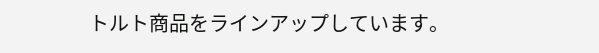トルト商品をラインアップしています。